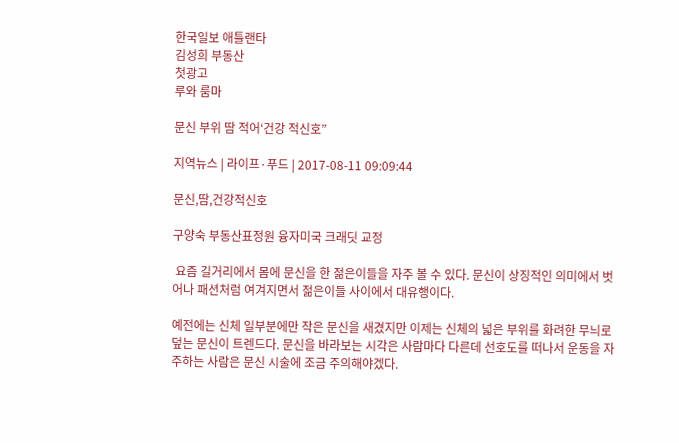한국일보 애틀랜타
김성희 부동산
첫광고
루와 룸마

문신 부위 땀 적어‘건강 적신호”

지역뉴스 | 라이프·푸드 | 2017-08-11 09:09:44

문신,땀,건강적신호

구양숙 부동산표정원 융자미국 크래딧 교정

 요즘 길거리에서 몸에 문신을 한 젊은이들을 자주 볼 수 있다. 문신이 상징적인 의미에서 벗어나 패션처럼 여겨지면서 젊은이들 사이에서 대유행이다.

예전에는 신체 일부분에만 작은 문신을 새겼지만 이제는 신체의 넓은 부위를 화려한 무늬로 덮는 문신이 트렌드다. 문신을 바라보는 시각은 사람마다 다른데 선호도를 떠나서 운동을 자주하는 사람은 문신 시술에 조금 주의해야겠다.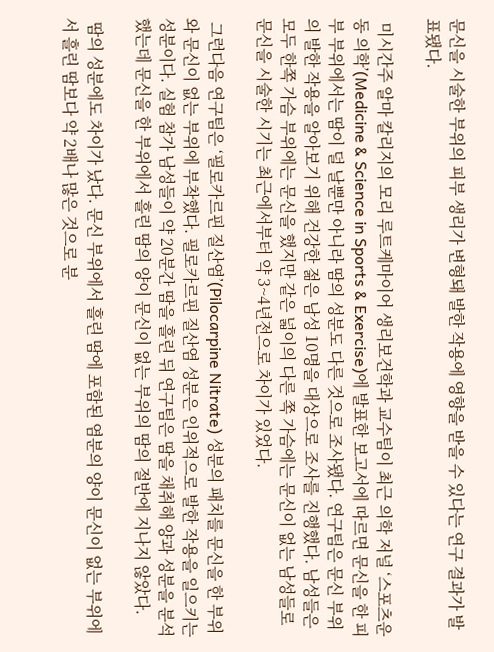문신을 시술한 부위의 피부 생리가 변형돼 발한 작용에 영향을 받을 수 있다는 연구 결과가 발표됐다.

 미시간주 알마 칼리지의 모리 루트케마이어 생리보건학과 교수팀이 최근 의학 저널 ‘스포츠운동 의학’(Medicine & Science in Sports & Exercise)에 발표한 보고서에 따르면 문신을 한 피부 부위에서는 땀이 덜 날뿐만 아니라 땀의 성분도 다른 것으로 조사됐다. 연구팀은 문신 부위의 발한 작용을 알아보기 위해 건강한 젊은 남성 10명을 대상으로 조사를 진행했다. 남성들은 모두 한쪽 가슴 부위에는 문신을 했지만 같은 넓이의 다른 쪽 가슴에는 문신이 없는 남성들로 문신을 시술한 시기는 최근에서부터 약 3~4년전으로 차이가 있었다.

 그런다음 연구팀은 ‘필로카르핀 질산염’(Pilocarpine Nitrate) 성분의 패치를 문신을 한 부위와 문신이 없는 부위에 부착했다. 필로카르핀 질산염 성분은 인위적으로 발한 작용을 일으키는 성분이다. 실험 참가 남성들이 약 20분간 땀을 흘린 뒤 연구팀은 땀을 채취해 양과 성분을 분석했는데 문신을 한 부위에서 흘린 땀의 양이 문신이 없는 부위의 땀의 절반에 지나지 않았다.

 땀의 성분에도 차이가 났다. 문신 부위에서 흘린 땀에 포함된 염분의 양이 문신이 없는 부위에서 흘린 땀보다 약 2배나 많은 것으로 분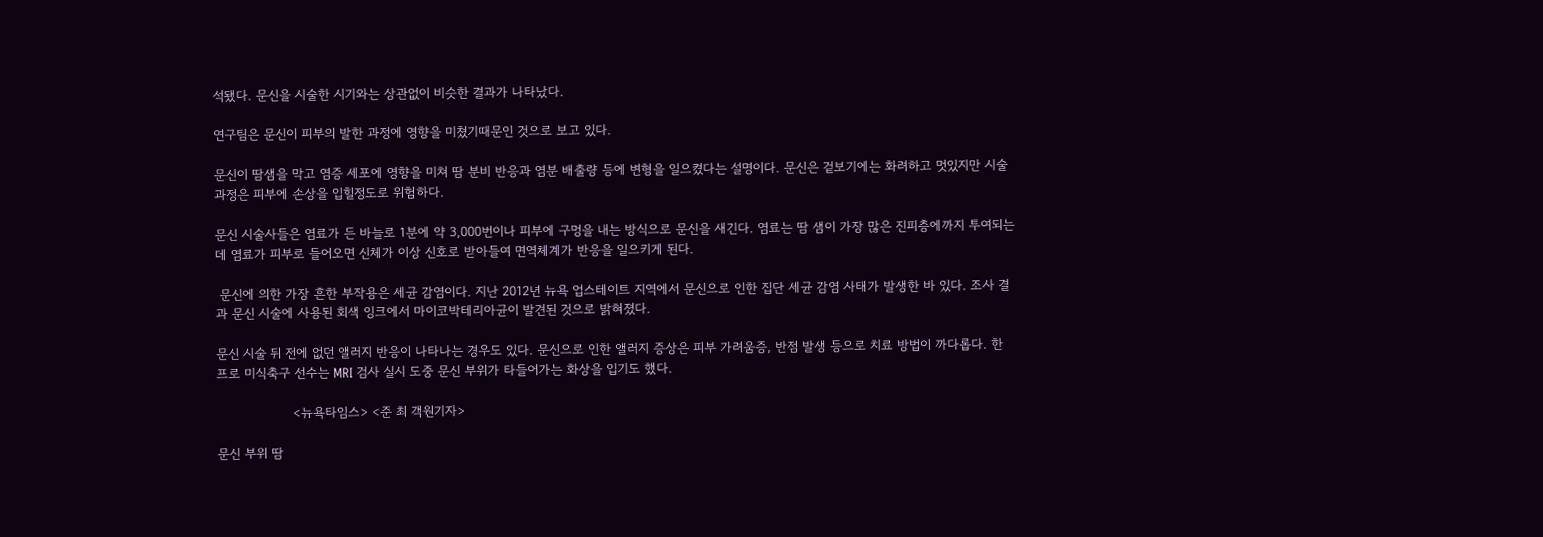석됐다. 문신을 시술한 시기와는 상관없이 비슷한 결과가 나타났다.

연구팀은 문신이 피부의 발한 과정에 영향을 미쳤기때문인 것으로 보고 있다.

문신이 땀샘을 막고 염증 세포에 영향을 미쳐 땀 분비 반응과 염분 배출량 등에 변형을 일으켰다는 설명이다. 문신은 겉보기에는 화려하고 멋있지만 시술 과정은 피부에 손상을 입힐정도로 위험하다.

문신 시술사들은 염료가 든 바늘로 1분에 약 3,000번이나 피부에 구멍을 내는 방식으로 문신을 새긴다. 염료는 땀 샘이 가장 많은 진피층에까지 투여되는데 염료가 피부로 들어오면 신체가 이상 신호로 받아들여 면역체계가 반응을 일으키게 된다.

 문신에 의한 가장 흔한 부작용은 세균 감염이다. 지난 2012년 뉴욕 업스테이트 지역에서 문신으로 인한 집단 세균 감염 사태가 발생한 바 있다. 조사 결과 문신 시술에 사용된 회색 잉크에서 마이코박테리아균이 발견된 것으로 밝혀졌다.

문신 시술 뒤 전에 없던 앨러지 반응이 나타나는 경우도 있다. 문신으로 인한 앨러지 증상은 피부 가려움증, 반점 발생 등으로 치료 방법이 까다롭다. 한 프로 미식축구 선수는 MRI 검사 실시 도중 문신 부위가 타들어가는 화상을 입기도 했다.

                   <뉴욕타임스> <준 최 객원기자>

문신 부위 땀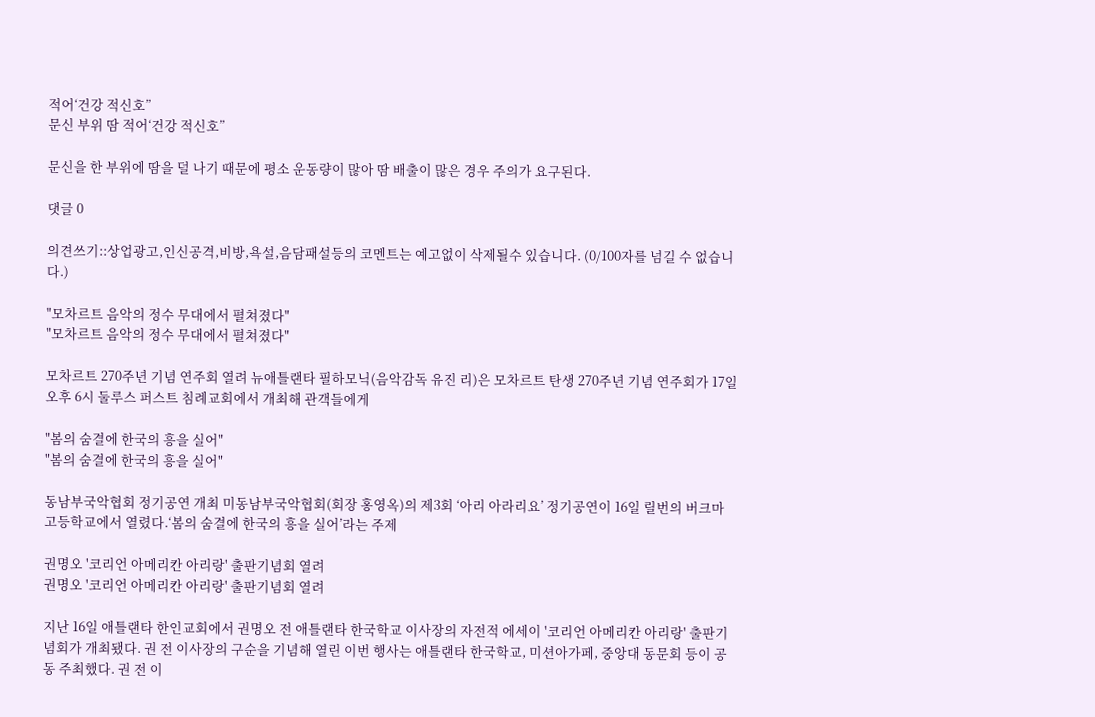적어‘건강 적신호”
문신 부위 땀 적어‘건강 적신호”

문신을 한 부위에 땀을 덜 나기 때문에 평소 운동량이 많아 땀 배출이 많은 경우 주의가 요구된다.

댓글 0

의견쓰기::상업광고,인신공격,비방,욕설,음담패설등의 코멘트는 예고없이 삭제될수 있습니다. (0/100자를 넘길 수 없습니다.)

"모차르트 음악의 정수 무대에서 펼쳐졌다"
"모차르트 음악의 정수 무대에서 펼쳐졌다"

모차르트 270주년 기념 연주회 열려 뉴애틀랜타 필하모닉(음악감독 유진 리)은 모차르트 탄생 270주년 기념 연주회가 17일 오후 6시 둘루스 퍼스트 침례교회에서 개최해 관객들에게

"봄의 숨결에 한국의 흥을 실어"
"봄의 숨결에 한국의 흥을 실어"

동남부국악협회 정기공연 개최 미동남부국악협회(회장 홍영옥)의 제3회 ‘아리 아라리요’ 정기공연이 16일 릴번의 버크마 고등학교에서 열렸다.‘봄의 숨결에 한국의 흥을 실어’라는 주제

권명오 '코리언 아메리칸 아리랑' 출판기념회 열려
권명오 '코리언 아메리칸 아리랑' 출판기념회 열려

지난 16일 애틀랜타 한인교회에서 권명오 전 애틀랜타 한국학교 이사장의 자전적 에세이 '코리언 아메리칸 아리랑' 출판기념회가 개최됐다. 권 전 이사장의 구순을 기념해 열린 이번 행사는 애틀랜타 한국학교, 미션아가페, 중앙대 동문회 등이 공동 주최했다. 권 전 이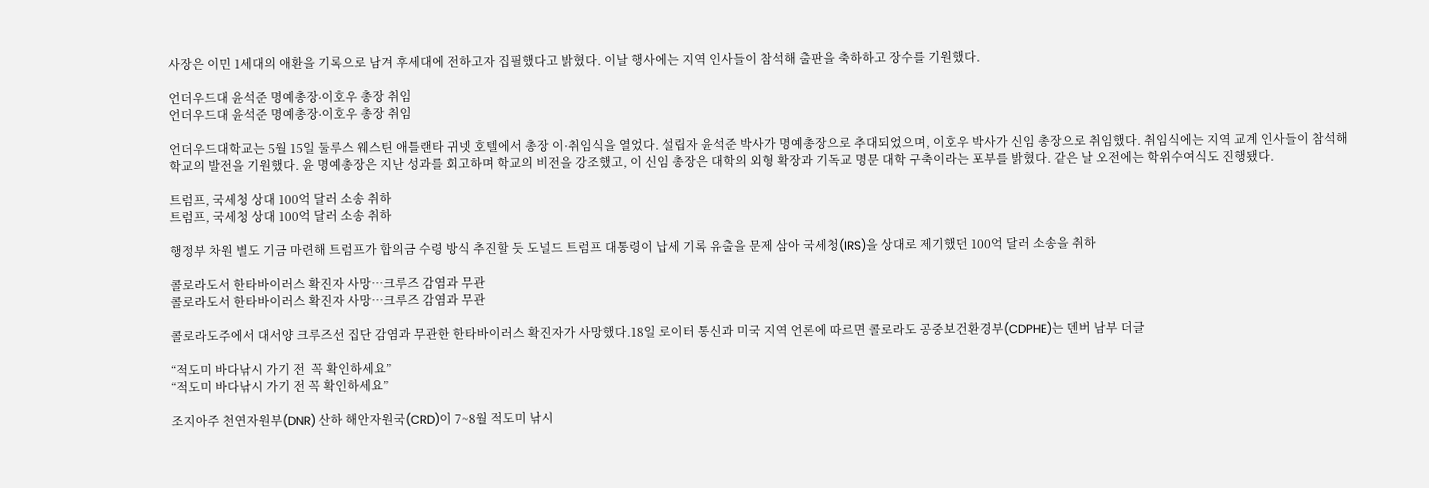사장은 이민 1세대의 애환을 기록으로 남겨 후세대에 전하고자 집필했다고 밝혔다. 이날 행사에는 지역 인사들이 참석해 출판을 축하하고 장수를 기원했다.

언더우드대 윤석준 명예총장∙이호우 총장 취임
언더우드대 윤석준 명예총장∙이호우 총장 취임

언더우드대학교는 5월 15일 둘루스 웨스틴 애틀랜타 귀넷 호텔에서 총장 이·취임식을 열었다. 설립자 윤석준 박사가 명예총장으로 추대되었으며, 이호우 박사가 신임 총장으로 취임했다. 취임식에는 지역 교계 인사들이 참석해 학교의 발전을 기원했다. 윤 명예총장은 지난 성과를 회고하며 학교의 비전을 강조했고, 이 신임 총장은 대학의 외형 확장과 기독교 명문 대학 구축이라는 포부를 밝혔다. 같은 날 오전에는 학위수여식도 진행됐다.

트럼프, 국세청 상대 100억 달러 소송 취하
트럼프, 국세청 상대 100억 달러 소송 취하

행정부 차원 별도 기금 마련해 트럼프가 합의금 수령 방식 추진할 듯 도널드 트럼프 대통령이 납세 기록 유출을 문제 삼아 국세청(IRS)을 상대로 제기했던 100억 달러 소송을 취하

콜로라도서 한타바이러스 확진자 사망…크루즈 감염과 무관
콜로라도서 한타바이러스 확진자 사망…크루즈 감염과 무관

콜로라도주에서 대서양 크루즈선 집단 감염과 무관한 한타바이러스 확진자가 사망했다.18일 로이터 통신과 미국 지역 언론에 따르면 콜로라도 공중보건환경부(CDPHE)는 덴버 남부 더글

“적도미 바다낚시 가기 전  꼭 확인하세요”
“적도미 바다낚시 가기 전 꼭 확인하세요”

조지아주 천연자원부(DNR) 산하 해안자원국(CRD)이 7~8월 적도미 낚시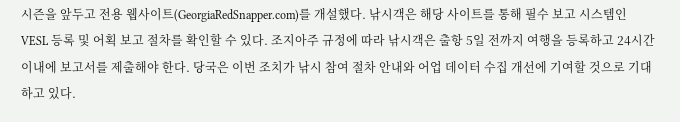시즌을 앞두고 전용 웹사이트(GeorgiaRedSnapper.com)를 개설했다. 낚시객은 해당 사이트를 통해 필수 보고 시스템인 VESL 등록 및 어획 보고 절차를 확인할 수 있다. 조지아주 규정에 따라 낚시객은 출항 5일 전까지 여행을 등록하고 24시간 이내에 보고서를 제출해야 한다. 당국은 이번 조치가 낚시 참여 절차 안내와 어업 데이터 수집 개선에 기여할 것으로 기대하고 있다.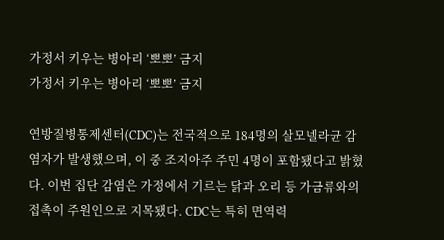가정서 키우는 병아리 ‘뽀뽀’ 금지
가정서 키우는 병아리 ‘뽀뽀’ 금지

연방질병통제센터(CDC)는 전국적으로 184명의 살모넬라균 감염자가 발생했으며, 이 중 조지아주 주민 4명이 포함됐다고 밝혔다. 이번 집단 감염은 가정에서 기르는 닭과 오리 등 가금류와의 접촉이 주원인으로 지목됐다. CDC는 특히 면역력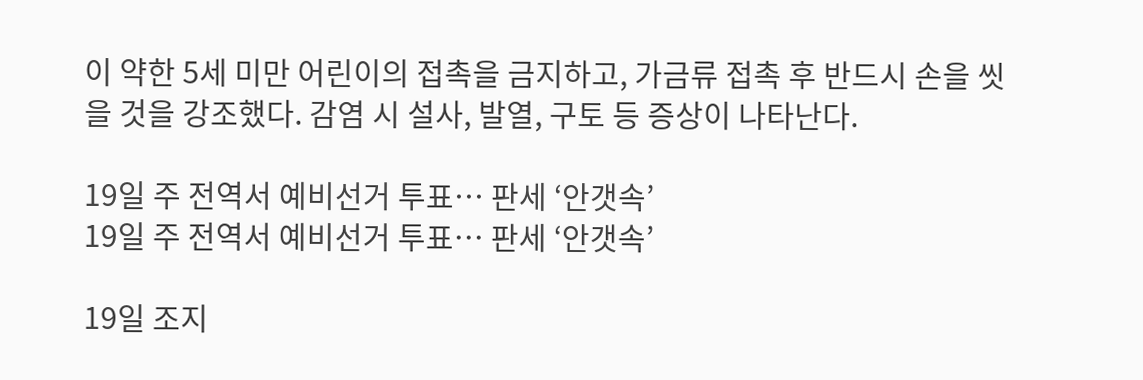이 약한 5세 미만 어린이의 접촉을 금지하고, 가금류 접촉 후 반드시 손을 씻을 것을 강조했다. 감염 시 설사, 발열, 구토 등 증상이 나타난다.

19일 주 전역서 예비선거 투표… 판세 ‘안갯속’
19일 주 전역서 예비선거 투표… 판세 ‘안갯속’

19일 조지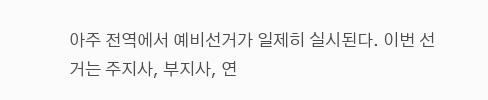아주 전역에서 예비선거가 일제히 실시된다. 이번 선거는 주지사, 부지사, 연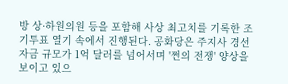방 상·하원의원 등을 포함해 사상 최고치를 기록한 조기투표 열기 속에서 진행된다. 공화당은 주지사 경선 자금 규모가 1억 달러를 넘어서며 '쩐의 전쟁' 양상을 보이고 있으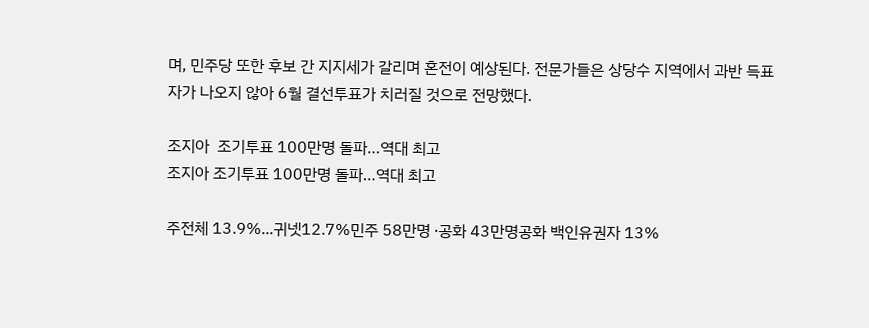며, 민주당 또한 후보 간 지지세가 갈리며 혼전이 예상된다. 전문가들은 상당수 지역에서 과반 득표자가 나오지 않아 6월 결선투표가 치러질 것으로 전망했다.

조지아  조기투표 100만명 돌파…역대 최고
조지아 조기투표 100만명 돌파…역대 최고

주전체 13.9%...귀넷12.7%민주 58만명 ∙공화 43만명공화 백인유권자 13%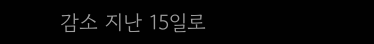감소 지난 15일로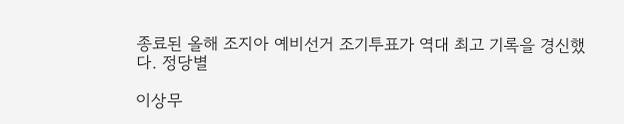종료된 올해 조지아 예비선거 조기투표가 역대 최고 기록을 경신했다. 정당별

이상무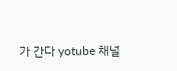가 간다 yotube 채널